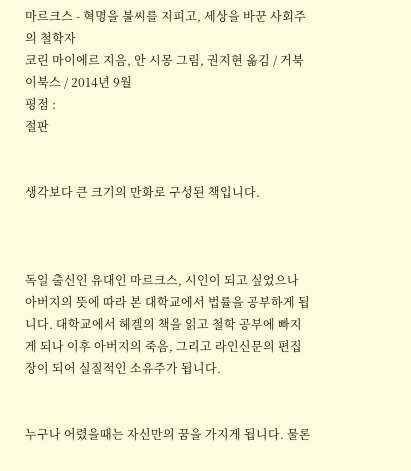마르크스 - 혁명을 불씨를 지피고, 세상을 바꾼 사회주의 철학자
코린 마이에르 지음, 안 시몽 그림, 권지현 옮김 / 거북이북스 / 2014년 9월
평점 :
절판


생각보다 큰 크기의 만화로 구성된 책입니다.



독일 출신인 유대인 마르크스, 시인이 되고 싶었으나  아버지의 뜻에 따라 본 대학교에서 법률을 공부하게 됩니다. 대학교에서 헤겔의 책을 읽고 철학 공부에 빠지게 되나 이후 아버지의 죽음, 그리고 라인신문의 편집장이 되어 실질적인 소유주가 됩니다.


누구나 어렸을때는 자신만의 꿈을 가지게 됩니다. 물론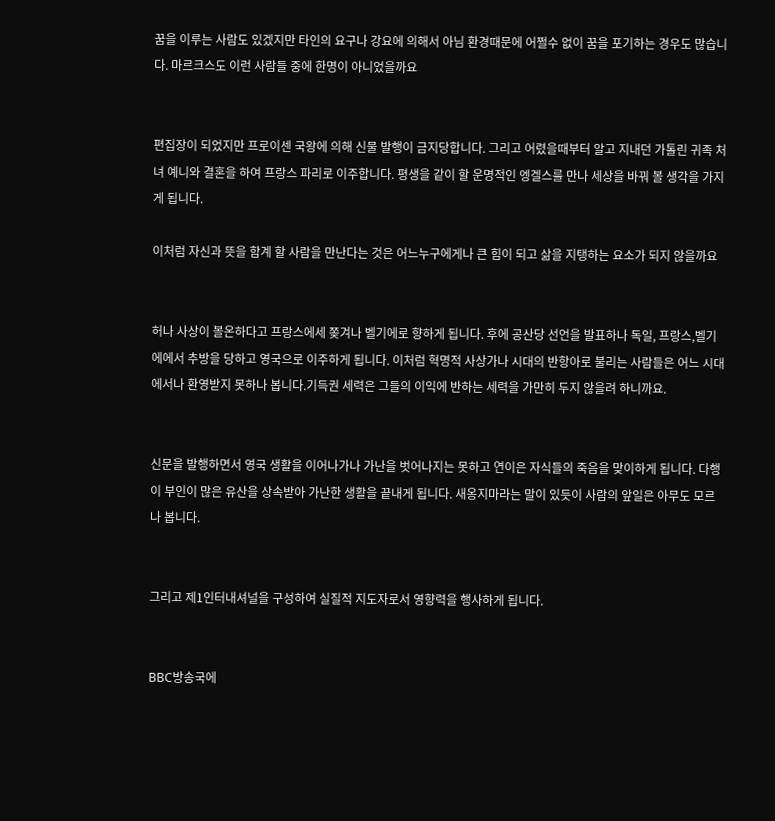꿈을 이루는 사람도 있겠지만 타인의 요구나 강요에 의해서 아님 환경때문에 어쩔수 없이 꿈을 포기하는 경우도 많습니다. 마르크스도 이런 사람들 중에 한명이 아니었을까요


편집장이 되었지만 프로이센 국왕에 의해 신물 발행이 금지당합니다. 그리고 어렸을때부터 알고 지내던 가톨린 귀족 처녀 예니와 결혼을 하여 프랑스 파리로 이주합니다. 평생을 같이 할 운명적인 엥겔스를 만나 세상을 바꿔 볼 생각을 가지게 됩니다.

이처럼 자신과 뜻을 함계 할 사람을 만난다는 것은 어느누구에게나 큰 힘이 되고 삶을 지탱하는 요소가 되지 않을까요


허나 사상이 볼온하다고 프랑스에세 쫒겨나 벨기에로 향하게 됩니다. 후에 공산당 선언을 발표하나 독일, 프랑스,벨기에에서 추방을 당하고 영국으로 이주하게 됩니다. 이처럼 혁명적 사상가나 시대의 반항아로 불리는 사람들은 어느 시대에서나 환영받지 못하나 봅니다.기득권 세력은 그들의 이익에 반하는 세력을 가만히 두지 않을려 하니까요.


신문을 발행하면서 영국 생활을 이어나가나 가난을 벗어나지는 못하고 연이은 자식들의 죽음을 맞이하게 됩니다. 다행이 부인이 많은 유산을 상속받아 가난한 생활을 끝내게 됩니다. 새옹지마라는 말이 있듯이 사람의 앞일은 아무도 모르나 봅니다.


그리고 제1인터내셔널을 구성하여 실질적 지도자로서 영향력을 행사하게 됩니다.


BBC방송국에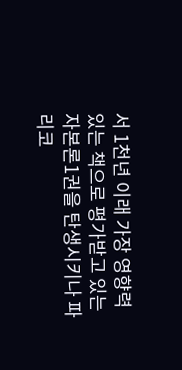서 1천년 이래 가장 영향력 있는 책으로 평가받고 있는 자본론1권을 탄생시키나 파리코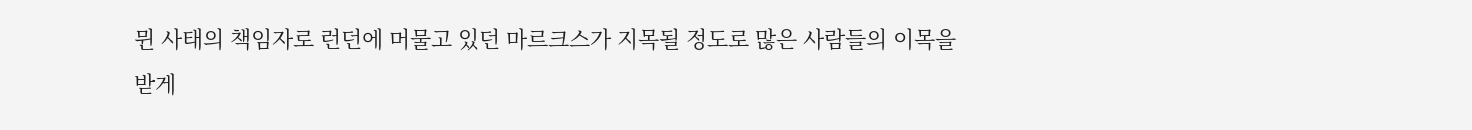뮌 사태의 책임자로 런던에 머물고 있던 마르크스가 지목될 정도로 많은 사람들의 이목을 받게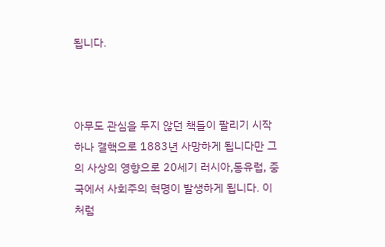됩니다.



아무도 관심을 두지 않던 책들이 팔리기 시작하나 결핵으로 1883년 사망하게 됩니다만 그의 사상의 영향으로 20세기 러시아,동유럽, 중국에서 사회주의 혁명이 발생하게 됩니다. 이처럼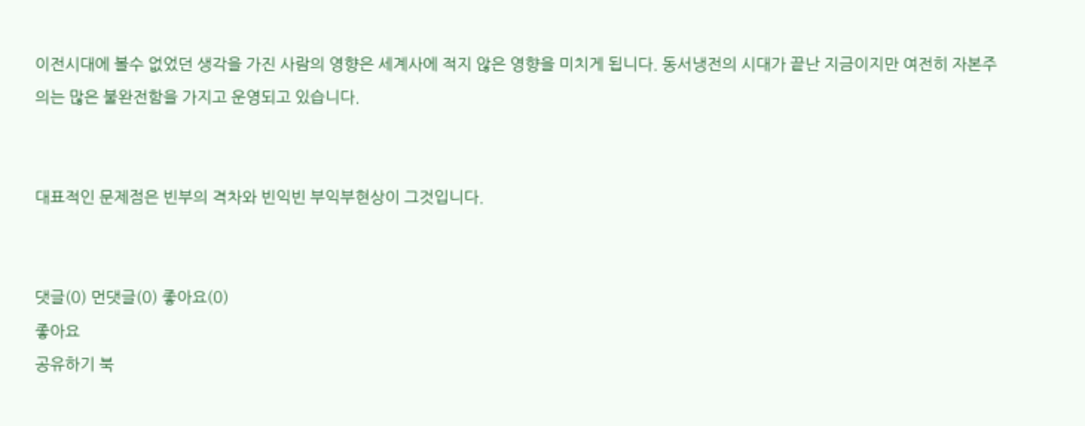이전시대에 볼수 없었던 생각을 가진 사람의 영향은 세계사에 적지 않은 영향을 미치게 됩니다. 동서냉전의 시대가 끝난 지금이지만 여전히 자본주의는 많은 불완전함을 가지고 운영되고 있습니다.


대표적인 문제점은 빈부의 격차와 빈익빈 부익부현상이 그것입니다.


댓글(0) 먼댓글(0) 좋아요(0)
좋아요
공유하기 북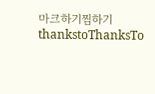마크하기찜하기 thankstoThanksTo